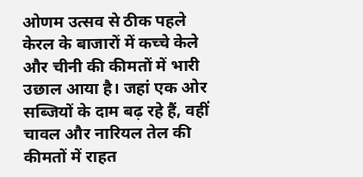ओणम उत्सव से ठीक पहले केरल के बाजारों में कच्चे केले और चीनी की कीमतों में भारी उछाल आया है। जहां एक ओर सब्जियों के दाम बढ़ रहे हैं, वहीं चावल और नारियल तेल की कीमतों में राहत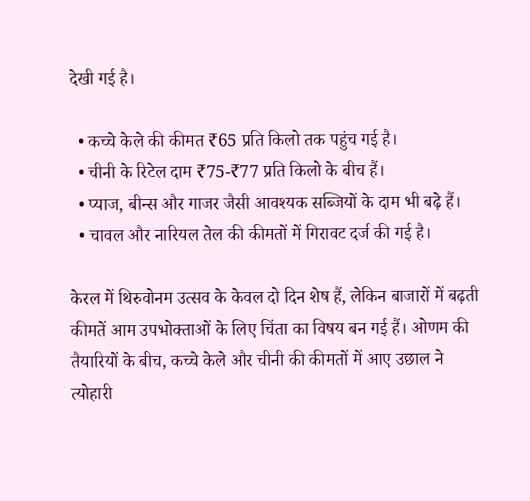देखी गई है।

  • कच्चे केले की कीमत ₹65 प्रति किलो तक पहुंच गई है।
  • चीनी के रिटेल दाम ₹75-₹77 प्रति किलो के बीच हैं।
  • प्याज, बीन्स और गाजर जैसी आवश्यक सब्जियों के दाम भी बढ़े हैं।
  • चावल और नारियल तेल की कीमतों में गिरावट दर्ज की गई है।

केरल में थिरुवोनम उत्सव के केवल दो दिन शेष हैं, लेकिन बाजारों में बढ़ती कीमतें आम उपभोक्ताओं के लिए चिंता का विषय बन गई हैं। ओणम की तैयारियों के बीच, कच्चे केले और चीनी की कीमतों में आए उछाल ने त्योहारी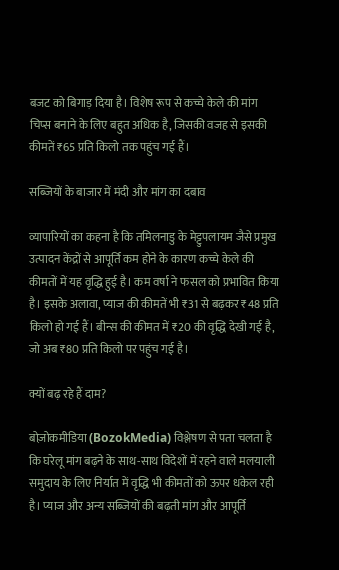बजट को बिगाड़ दिया है। विशेष रूप से कच्चे केले की मांग चिप्स बनाने के लिए बहुत अधिक है, जिसकी वजह से इसकी कीमतें ₹65 प्रति किलो तक पहुंच गई हैं।

सब्जियों के बाजार में मंदी और मांग का दबाव

व्यापारियों का कहना है कि तमिलनाडु के मेट्टुपलायम जैसे प्रमुख उत्पादन केंद्रों से आपूर्ति कम होने के कारण कच्चे केले की कीमतों में यह वृद्धि हुई है। कम वर्षा ने फसल को प्रभावित किया है। इसके अलावा, प्याज की कीमतें भी ₹31 से बढ़कर ₹48 प्रति किलो हो गई हैं। बीन्स की कीमत में ₹20 की वृद्धि देखी गई है, जो अब ₹80 प्रति किलो पर पहुंच गई है।

क्यों बढ़ रहे हैं दाम?

बोज़ोकमीडिया (BozokMedia) विश्लेषण से पता चलता है कि घरेलू मांग बढ़ने के साथ-साथ विदेशों में रहने वाले मलयाली समुदाय के लिए निर्यात में वृद्धि भी कीमतों को ऊपर धकेल रही है। प्याज और अन्य सब्जियों की बढ़ती मांग और आपूर्ति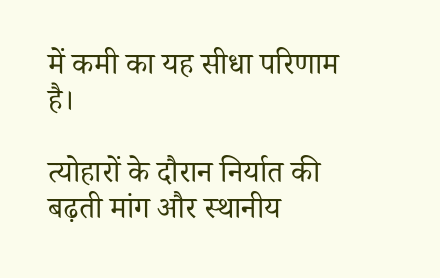में कमी का यह सीधा परिणाम है।

त्योहारों के दौरान निर्यात की बढ़ती मांग और स्थानीय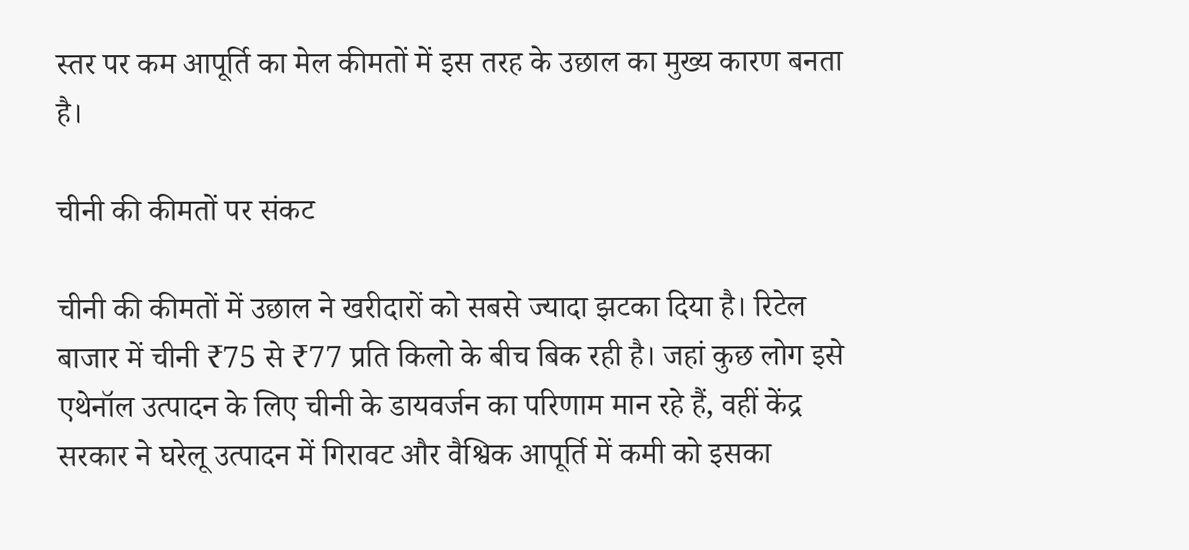स्तर पर कम आपूर्ति का मेल कीमतों में इस तरह के उछाल का मुख्य कारण बनता है।

चीनी की कीमतों पर संकट

चीनी की कीमतों में उछाल ने खरीदारों को सबसे ज्यादा झटका दिया है। रिटेल बाजार में चीनी ₹75 से ₹77 प्रति किलो के बीच बिक रही है। जहां कुछ लोग इसे एथेनॉल उत्पादन के लिए चीनी के डायवर्जन का परिणाम मान रहे हैं, वहीं केंद्र सरकार ने घरेलू उत्पादन में गिरावट और वैश्विक आपूर्ति में कमी को इसका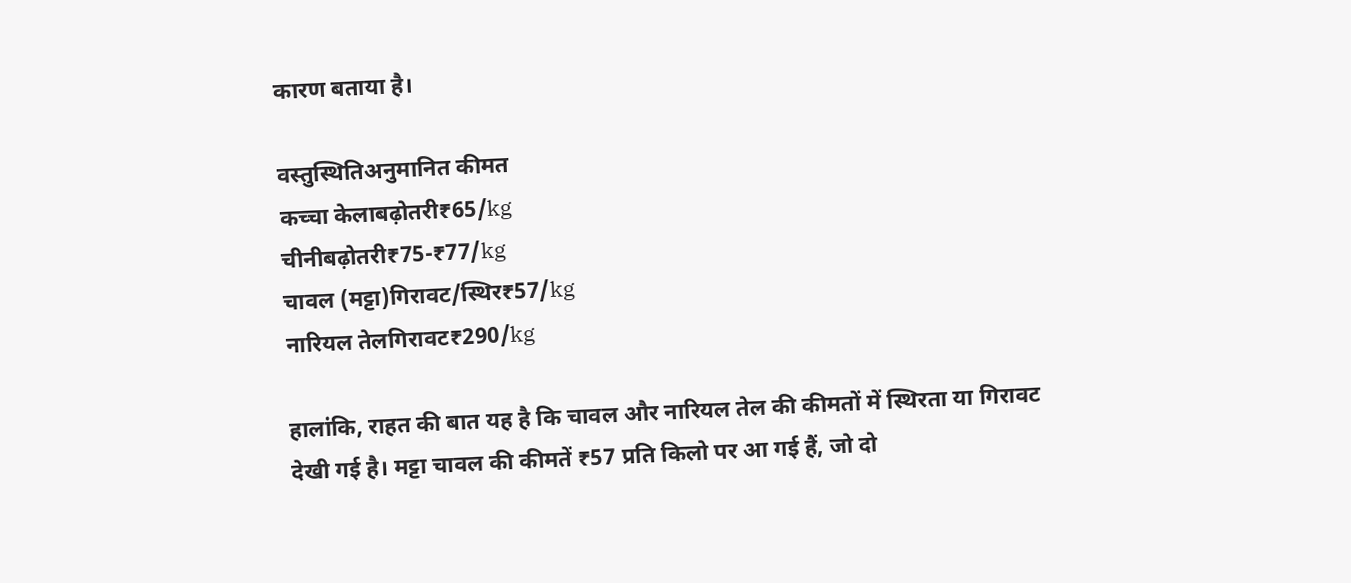कारण बताया है।

वस्तुस्थितिअनुमानित कीमत
कच्चा केलाबढ़ोतरी₹65/kg
चीनीबढ़ोतरी₹75-₹77/kg
चावल (मट्टा)गिरावट/स्थिर₹57/kg
नारियल तेलगिरावट₹290/kg

हालांकि, राहत की बात यह है कि चावल और नारियल तेल की कीमतों में स्थिरता या गिरावट देखी गई है। मट्टा चावल की कीमतें ₹57 प्रति किलो पर आ गई हैं, जो दो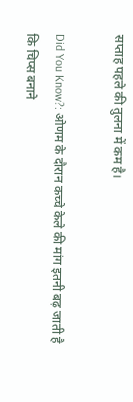सप्ताह पहले की तुलना में कम है।

Did You Know?: ओणम के दौरान कच्चे केले की मांग इतनी बढ़ जाती है कि चिप्स बनाने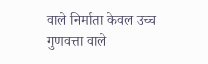वाले निर्माता केवल उच्च गुणवत्ता वाले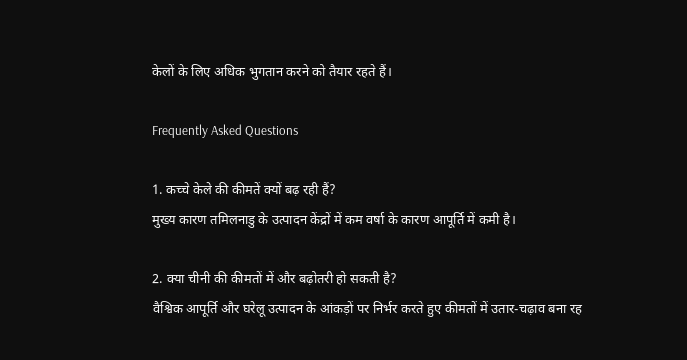केलों के लिए अधिक भुगतान करने को तैयार रहते हैं।

Frequently Asked Questions

1. कच्चे केले की कीमतें क्यों बढ़ रही हैं?
मुख्य कारण तमिलनाडु के उत्पादन केंद्रों में कम वर्षा के कारण आपूर्ति में कमी है।

2. क्या चीनी की कीमतों में और बढ़ोतरी हो सकती है?
वैश्विक आपूर्ति और घरेलू उत्पादन के आंकड़ों पर निर्भर करते हुए कीमतों में उतार-चढ़ाव बना रह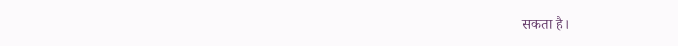सकता है।